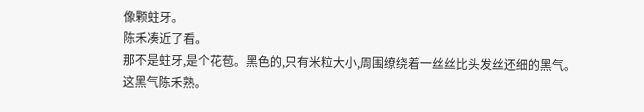像颗蛀牙。
陈禾凑近了看。
那不是蛀牙,是个花苞。黑色的,只有米粒大小,周围缭绕着一丝丝比头发丝还细的黑气。
这黑气陈禾熟。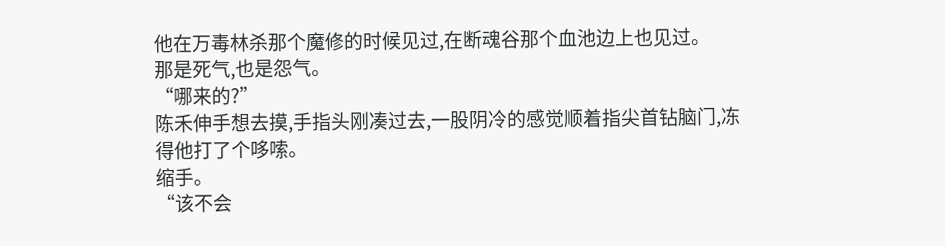他在万毒林杀那个魔修的时候见过,在断魂谷那个血池边上也见过。
那是死气,也是怨气。
“哪来的?”
陈禾伸手想去摸,手指头刚凑过去,一股阴冷的感觉顺着指尖首钻脑门,冻得他打了个哆嗦。
缩手。
“该不会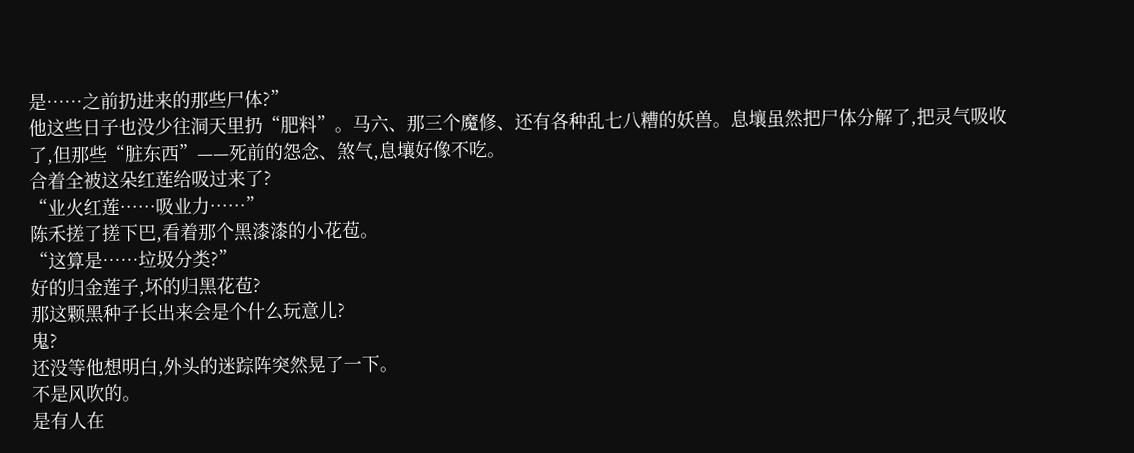是……之前扔进来的那些尸体?”
他这些日子也没少往洞天里扔“肥料”。马六、那三个魔修、还有各种乱七八糟的妖兽。息壤虽然把尸体分解了,把灵气吸收了,但那些“脏东西”——死前的怨念、煞气,息壤好像不吃。
合着全被这朵红莲给吸过来了?
“业火红莲……吸业力……”
陈禾搓了搓下巴,看着那个黑漆漆的小花苞。
“这算是……垃圾分类?”
好的归金莲子,坏的归黑花苞?
那这颗黑种子长出来会是个什么玩意儿?
鬼?
还没等他想明白,外头的迷踪阵突然晃了一下。
不是风吹的。
是有人在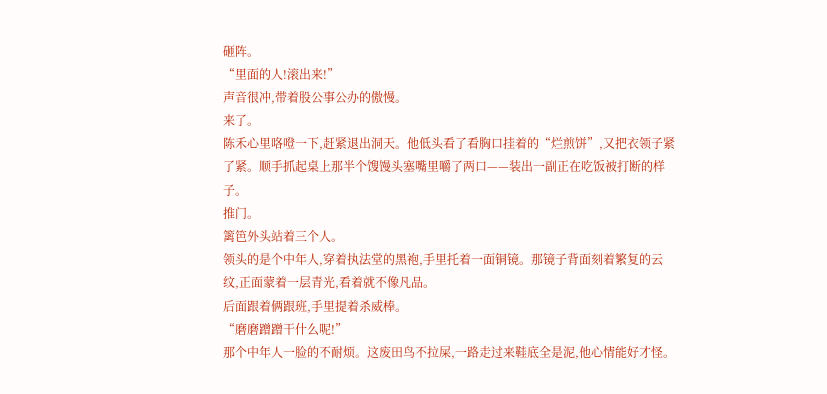砸阵。
“里面的人!滚出来!”
声音很冲,带着股公事公办的傲慢。
来了。
陈禾心里咯噔一下,赶紧退出洞天。他低头看了看胸口挂着的“烂煎饼”,又把衣领子紧了紧。顺手抓起桌上那半个馊馒头塞嘴里嚼了两口——装出一副正在吃饭被打断的样子。
推门。
篱笆外头站着三个人。
领头的是个中年人,穿着执法堂的黑袍,手里托着一面铜镜。那镜子背面刻着繁复的云纹,正面蒙着一层青光,看着就不像凡品。
后面跟着俩跟班,手里提着杀威棒。
“磨磨蹭蹭干什么呢!”
那个中年人一脸的不耐烦。这废田鸟不拉屎,一路走过来鞋底全是泥,他心情能好才怪。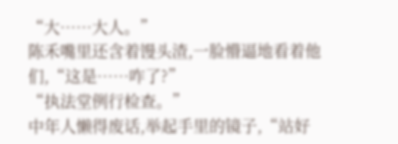“大……大人。”
陈禾嘴里还含着馒头渣,一脸懵逼地看着他们,“这是……咋了?”
“执法堂例行检查。”
中年人懒得废话,举起手里的镜子,“站好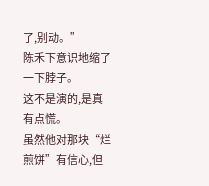了,别动。”
陈禾下意识地缩了一下脖子。
这不是演的,是真有点慌。
虽然他对那块“烂煎饼”有信心,但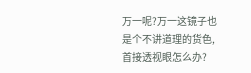万一呢?万一这镜子也是个不讲道理的货色,首接透视眼怎么办?